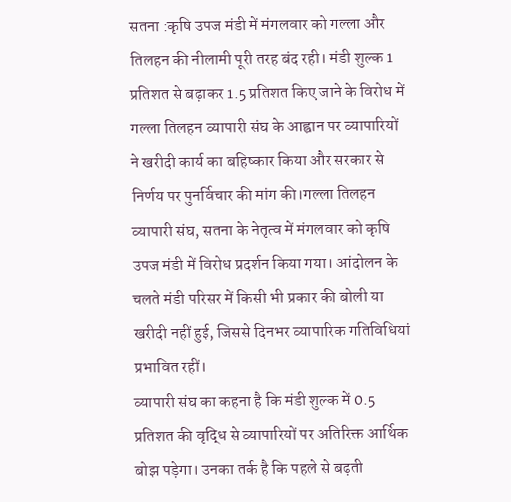सतना :कृषि उपज मंडी में मंगलवार को गल्ला और तिलहन की नीलामी पूरी तरह बंद रही। मंडी शुल्क 1 प्रतिशत से बढ़ाकर 1.5 प्रतिशत किए जाने के विरोध में गल्ला तिलहन व्यापारी संघ के आह्वान पर व्यापारियों ने खरीदी कार्य का बहिष्कार किया और सरकार से निर्णय पर पुनर्विचार की मांग की।गल्ला तिलहन व्यापारी संघ, सतना के नेतृत्व में मंगलवार को कृषि उपज मंडी में विरोध प्रदर्शन किया गया। आंदोलन के चलते मंडी परिसर में किसी भी प्रकार की बोली या खरीदी नहीं हुई, जिससे दिनभर व्यापारिक गतिविधियां प्रभावित रहीं।
व्यापारी संघ का कहना है कि मंडी शुल्क में 0.5 प्रतिशत की वृद्धि से व्यापारियों पर अतिरिक्त आर्थिक बोझ पड़ेगा। उनका तर्क है कि पहले से बढ़ती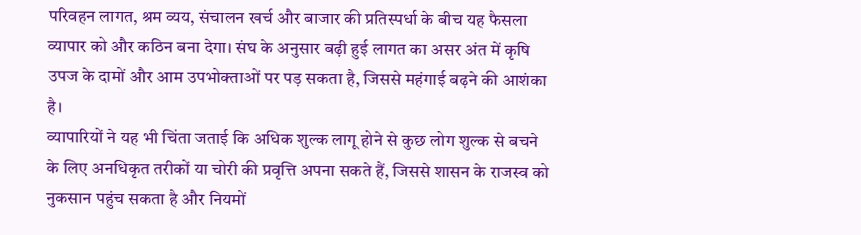परिवहन लागत, श्रम व्यय, संचालन खर्च और बाजार की प्रतिस्पर्धा के बीच यह फैसला व्यापार को और कठिन बना देगा। संघ के अनुसार बढ़ी हुई लागत का असर अंत में कृषि उपज के दामों और आम उपभोक्ताओं पर पड़ सकता है, जिससे महंगाई बढ़ने की आशंका है।
व्यापारियों ने यह भी चिंता जताई कि अधिक शुल्क लागू होने से कुछ लोग शुल्क से बचने के लिए अनधिकृत तरीकों या चोरी की प्रवृत्ति अपना सकते हैं, जिससे शासन के राजस्व को नुकसान पहुंच सकता है और नियमों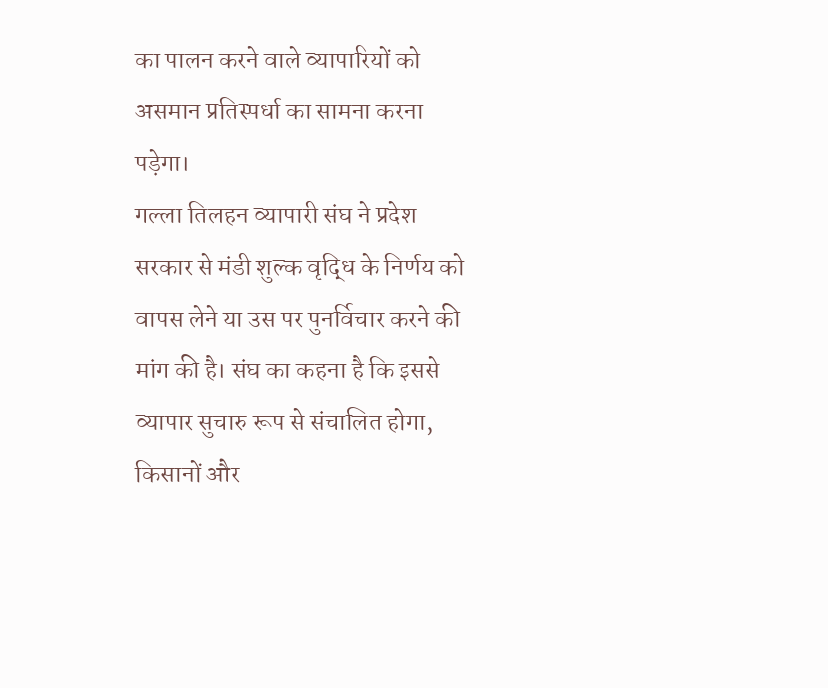का पालन करने वाले व्यापारियों को असमान प्रतिस्पर्धा का सामना करना पड़ेगा।
गल्ला तिलहन व्यापारी संघ ने प्रदेश सरकार से मंडी शुल्क वृद्धि के निर्णय को वापस लेने या उस पर पुनर्विचार करने की मांग की है। संघ का कहना है कि इससे व्यापार सुचारु रूप से संचालित होगा, किसानों और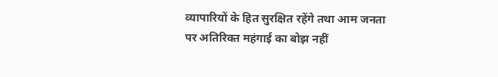व्यापारियों के हित सुरक्षित रहेंगे तथा आम जनता पर अतिरिक्त महंगाई का बोझ नहीं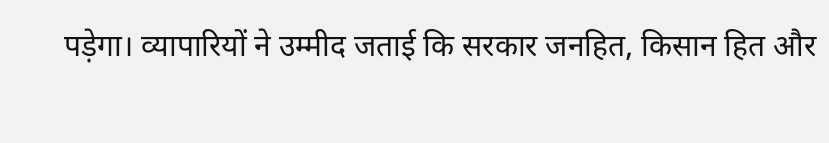पड़ेगा। व्यापारियों ने उम्मीद जताई कि सरकार जनहित, किसान हित और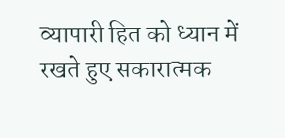व्यापारी हित को ध्यान में रखते हुए सकारात्मक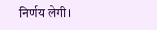निर्णय लेगी।